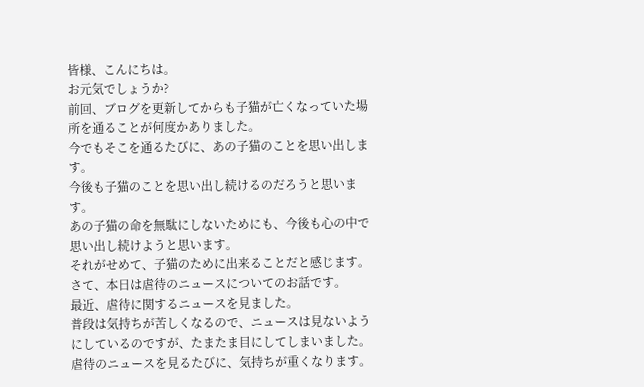皆様、こんにちは。
お元気でしょうか?
前回、ブログを更新してからも子猫が亡くなっていた場所を通ることが何度かありました。
今でもそこを通るたびに、あの子猫のことを思い出します。
今後も子猫のことを思い出し続けるのだろうと思います。
あの子猫の命を無駄にしないためにも、今後も心の中で思い出し続けようと思います。
それがせめて、子猫のために出来ることだと感じます。
さて、本日は虐待のニュースについてのお話です。
最近、虐待に関するニュースを見ました。
普段は気持ちが苦しくなるので、ニュースは見ないようにしているのですが、たまたま目にしてしまいました。
虐待のニュースを見るたびに、気持ちが重くなります。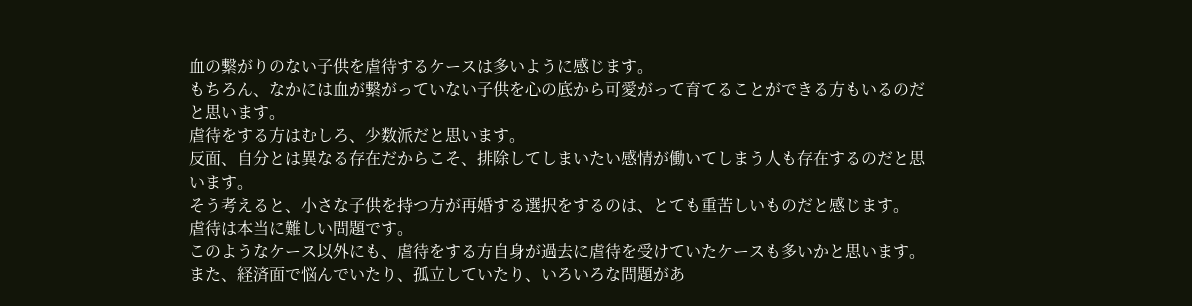血の繋がりのない子供を虐待するケースは多いように感じます。
もちろん、なかには血が繋がっていない子供を心の底から可愛がって育てることができる方もいるのだと思います。
虐待をする方はむしろ、少数派だと思います。
反面、自分とは異なる存在だからこそ、排除してしまいたい感情が働いてしまう人も存在するのだと思います。
そう考えると、小さな子供を持つ方が再婚する選択をするのは、とても重苦しいものだと感じます。
虐待は本当に難しい問題です。
このようなケース以外にも、虐待をする方自身が過去に虐待を受けていたケースも多いかと思います。
また、経済面で悩んでいたり、孤立していたり、いろいろな問題があ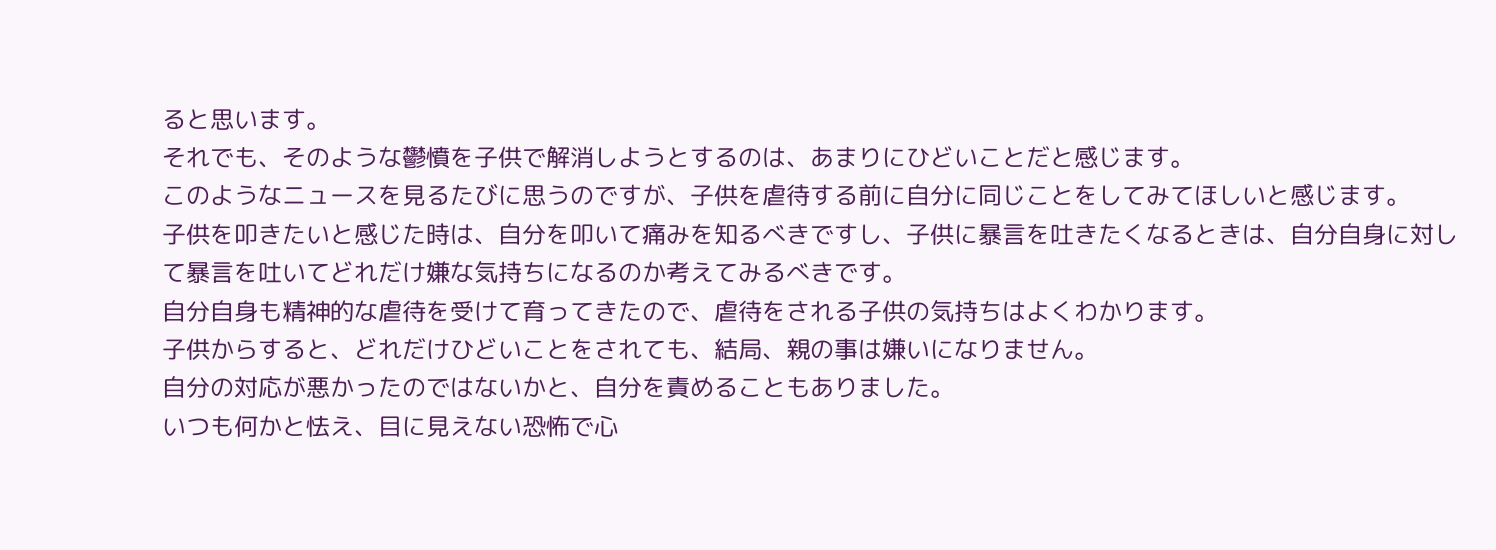ると思います。
それでも、そのような鬱憤を子供で解消しようとするのは、あまりにひどいことだと感じます。
このようなニュースを見るたびに思うのですが、子供を虐待する前に自分に同じことをしてみてほしいと感じます。
子供を叩きたいと感じた時は、自分を叩いて痛みを知るべきですし、子供に暴言を吐きたくなるときは、自分自身に対して暴言を吐いてどれだけ嫌な気持ちになるのか考えてみるべきです。
自分自身も精神的な虐待を受けて育ってきたので、虐待をされる子供の気持ちはよくわかります。
子供からすると、どれだけひどいことをされても、結局、親の事は嫌いになりません。
自分の対応が悪かったのではないかと、自分を責めることもありました。
いつも何かと怯え、目に見えない恐怖で心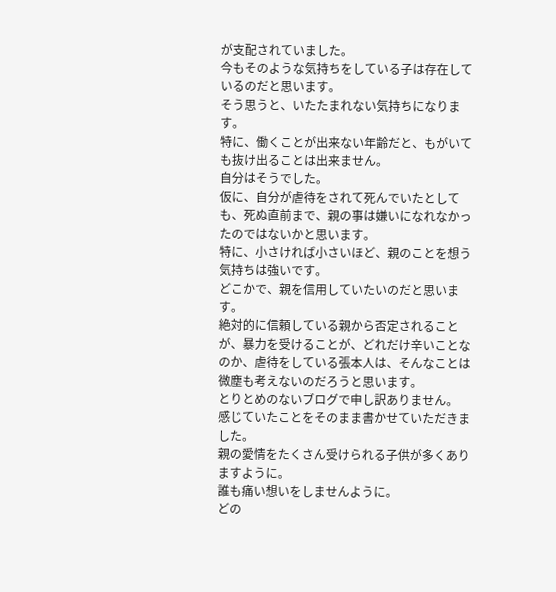が支配されていました。
今もそのような気持ちをしている子は存在しているのだと思います。
そう思うと、いたたまれない気持ちになります。
特に、働くことが出来ない年齢だと、もがいても抜け出ることは出来ません。
自分はそうでした。
仮に、自分が虐待をされて死んでいたとしても、死ぬ直前まで、親の事は嫌いになれなかったのではないかと思います。
特に、小さければ小さいほど、親のことを想う気持ちは強いです。
どこかで、親を信用していたいのだと思います。
絶対的に信頼している親から否定されることが、暴力を受けることが、どれだけ辛いことなのか、虐待をしている張本人は、そんなことは微塵も考えないのだろうと思います。
とりとめのないブログで申し訳ありません。
感じていたことをそのまま書かせていただきました。
親の愛情をたくさん受けられる子供が多くありますように。
誰も痛い想いをしませんように。
どの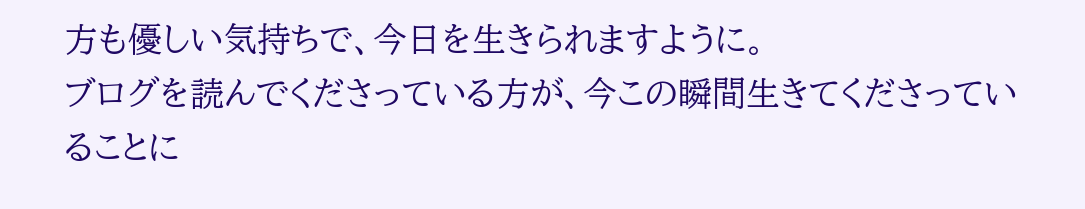方も優しい気持ちで、今日を生きられますように。
ブログを読んでくださっている方が、今この瞬間生きてくださっていることに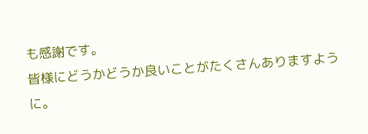も感謝です。
皆様にどうかどうか良いことがたくさんありますように。